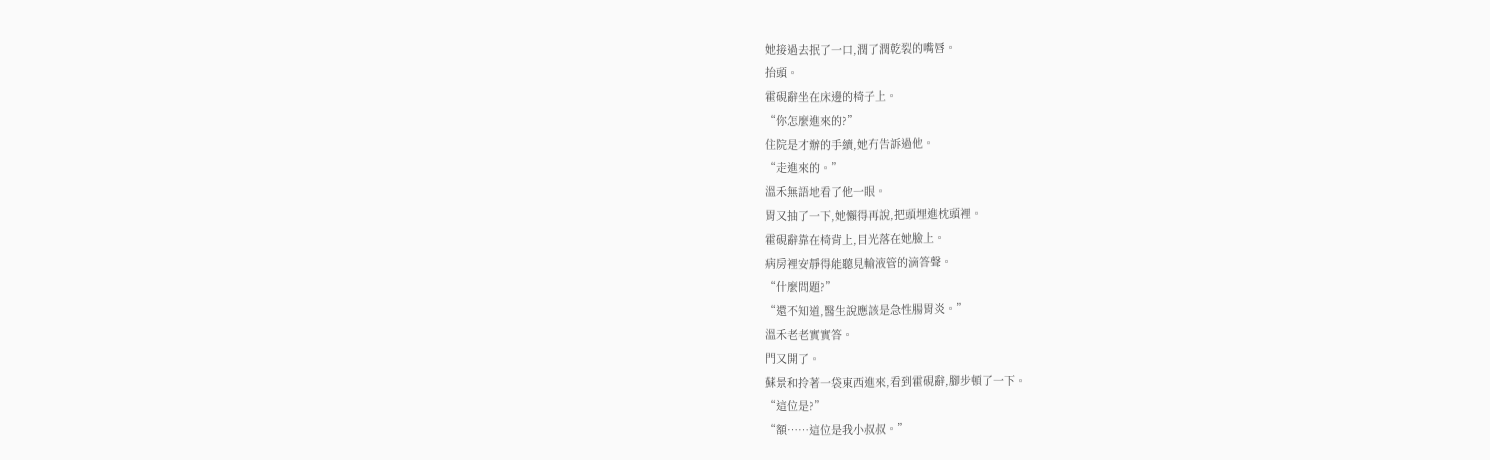她接過去抿了一口,潤了潤乾裂的嘴唇。
抬頭。
霍硯辭坐在床邊的椅子上。
“你怎麼進來的?”
住院是才辦的手續,她冇告訴過他。
“走進來的。”
溫禾無語地看了他一眼。
胃又抽了一下,她懶得再說,把頭埋進枕頭裡。
霍硯辭靠在椅背上,目光落在她臉上。
病房裡安靜得能聽見輸液管的滴答聲。
“什麼問題?”
“還不知道,醫生說應該是急性腸胃炎。”
溫禾老老實實答。
門又開了。
蘇景和拎著一袋東西進來,看到霍硯辭,腳步頓了一下。
“這位是?”
“額……這位是我小叔叔。”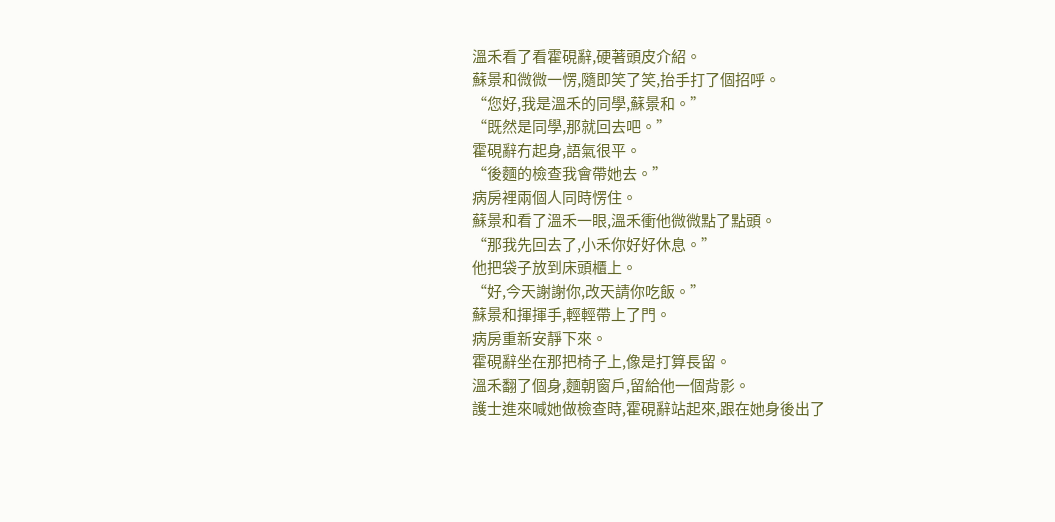溫禾看了看霍硯辭,硬著頭皮介紹。
蘇景和微微一愣,隨即笑了笑,抬手打了個招呼。
“您好,我是溫禾的同學,蘇景和。”
“既然是同學,那就回去吧。”
霍硯辭冇起身,語氣很平。
“後麵的檢查我會帶她去。”
病房裡兩個人同時愣住。
蘇景和看了溫禾一眼,溫禾衝他微微點了點頭。
“那我先回去了,小禾你好好休息。”
他把袋子放到床頭櫃上。
“好,今天謝謝你,改天請你吃飯。”
蘇景和揮揮手,輕輕帶上了門。
病房重新安靜下來。
霍硯辭坐在那把椅子上,像是打算長留。
溫禾翻了個身,麵朝窗戶,留給他一個背影。
護士進來喊她做檢查時,霍硯辭站起來,跟在她身後出了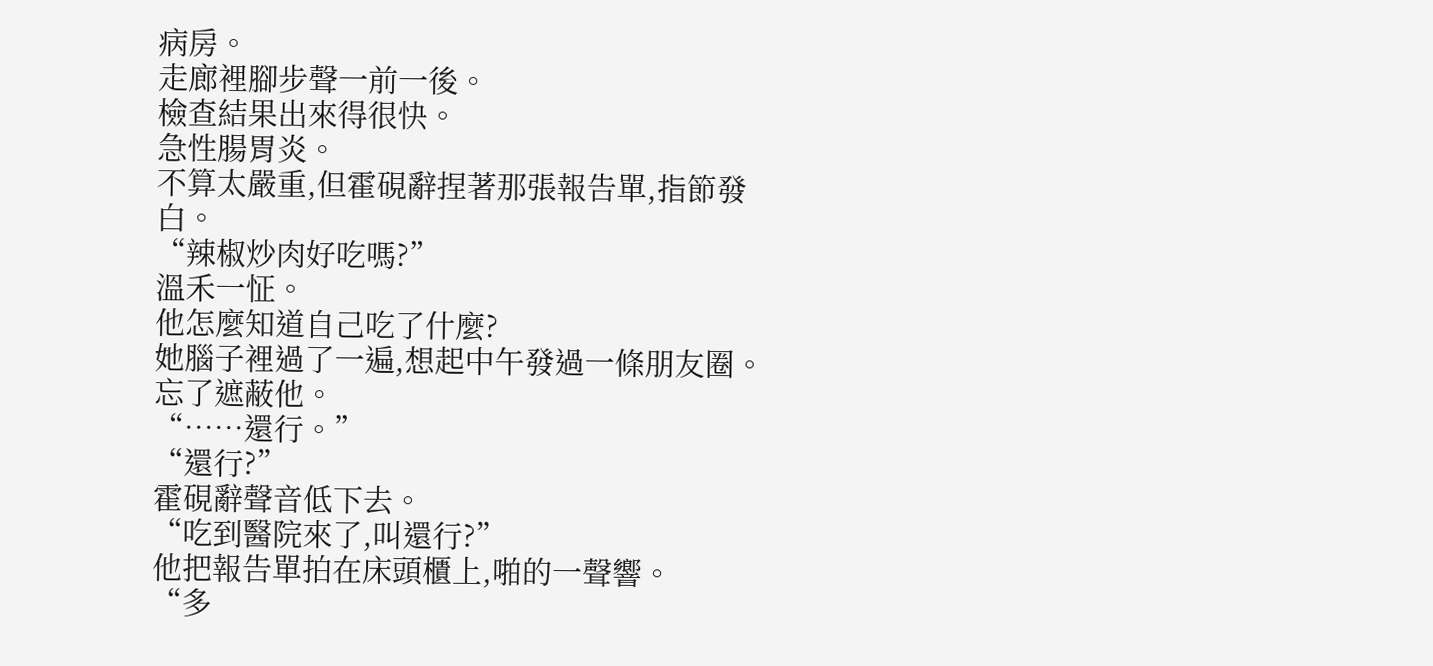病房。
走廊裡腳步聲一前一後。
檢查結果出來得很快。
急性腸胃炎。
不算太嚴重,但霍硯辭捏著那張報告單,指節發白。
“辣椒炒肉好吃嗎?”
溫禾一怔。
他怎麼知道自己吃了什麼?
她腦子裡過了一遍,想起中午發過一條朋友圈。
忘了遮蔽他。
“……還行。”
“還行?”
霍硯辭聲音低下去。
“吃到醫院來了,叫還行?”
他把報告單拍在床頭櫃上,啪的一聲響。
“多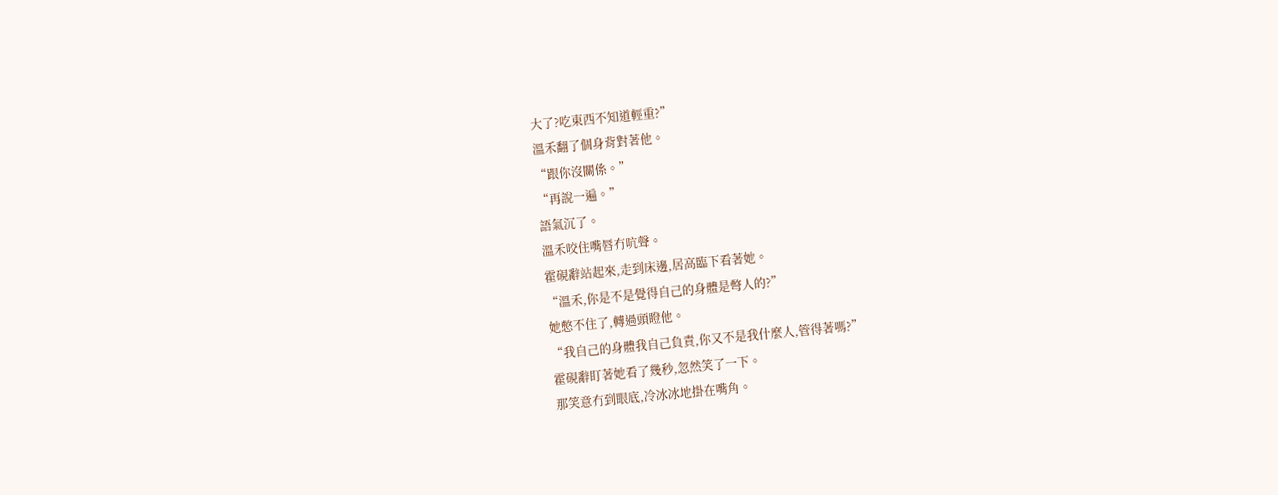大了?吃東西不知道輕重?”
溫禾翻了個身背對著他。
“跟你沒關係。”
“再說一遍。”
語氣沉了。
溫禾咬住嘴唇冇吭聲。
霍硯辭站起來,走到床邊,居高臨下看著她。
“溫禾,你是不是覺得自己的身體是彆人的?”
她憋不住了,轉過頭瞪他。
“我自己的身體我自己負責,你又不是我什麼人,管得著嗎?”
霍硯辭盯著她看了幾秒,忽然笑了一下。
那笑意冇到眼底,冷冰冰地掛在嘴角。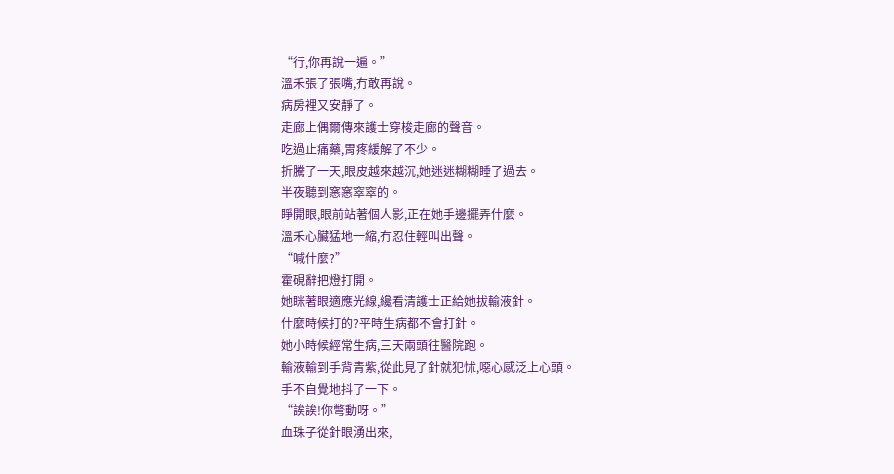“行,你再說一遍。”
溫禾張了張嘴,冇敢再說。
病房裡又安靜了。
走廊上偶爾傳來護士穿梭走廊的聲音。
吃過止痛藥,胃疼緩解了不少。
折騰了一天,眼皮越來越沉,她迷迷糊糊睡了過去。
半夜聽到窸窸窣窣的。
睜開眼,眼前站著個人影,正在她手邊擺弄什麼。
溫禾心臟猛地一縮,冇忍住輕叫出聲。
“喊什麼?”
霍硯辭把燈打開。
她眯著眼適應光線,纔看清護士正給她拔輸液針。
什麼時候打的?平時生病都不會打針。
她小時候經常生病,三天兩頭往醫院跑。
輸液輸到手背青紫,從此見了針就犯怵,噁心感泛上心頭。
手不自覺地抖了一下。
“誒誒!你彆動呀。”
血珠子從針眼湧出來,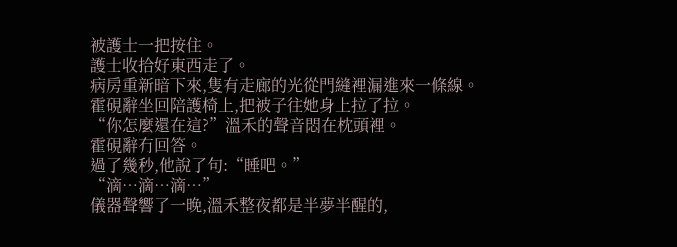被護士一把按住。
護士收拾好東西走了。
病房重新暗下來,隻有走廊的光從門縫裡漏進來一條線。
霍硯辭坐回陪護椅上,把被子往她身上拉了拉。
“你怎麼還在這?”溫禾的聲音悶在枕頭裡。
霍硯辭冇回答。
過了幾秒,他說了句:“睡吧。”
“滴…滴…滴…”
儀器聲響了一晚,溫禾整夜都是半夢半醒的,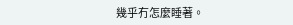幾乎冇怎麼睡著。